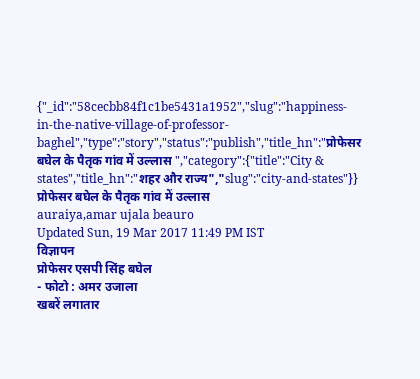{"_id":"58cecbb84f1c1be5431a1952","slug":"happiness-in-the-native-village-of-professor-baghel","type":"story","status":"publish","title_hn":"प्रोफेसर बघेल के पैतृक गांव में उल्लास ","category":{"title":"City & states","title_hn":"शहर और राज्य","slug":"city-and-states"}}
प्रोफेसर बघेल के पैतृक गांव में उल्लास
auraiya,amar ujala beauro
Updated Sun, 19 Mar 2017 11:49 PM IST
विज्ञापन
प्रोफेसर एसपी सिंह बघेल
- फोटो : अमर उजाला
खबरें लगातार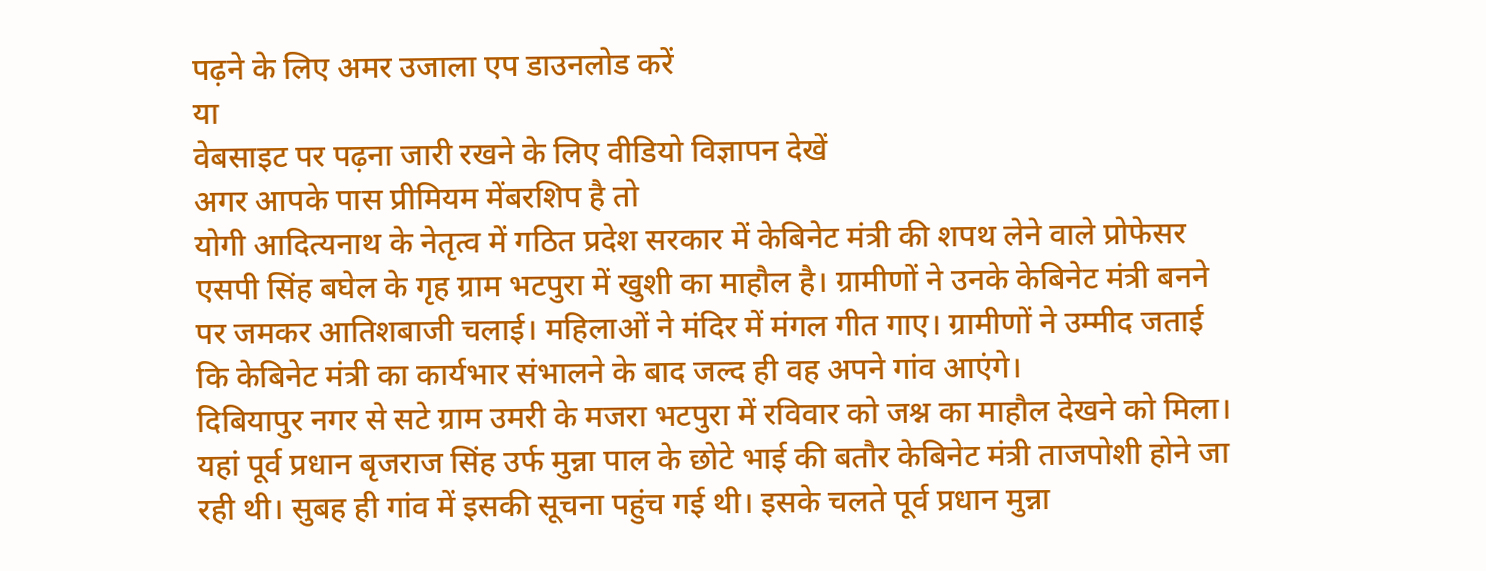पढ़ने के लिए अमर उजाला एप डाउनलोड करें
या
वेबसाइट पर पढ़ना जारी रखने के लिए वीडियो विज्ञापन देखें
अगर आपके पास प्रीमियम मेंबरशिप है तो
योगी आदित्यनाथ के नेतृत्व में गठित प्रदेश सरकार में केबिनेट मंत्री की शपथ लेने वाले प्रोफेसर एसपी सिंह बघेल के गृह ग्राम भटपुरा में खुशी का माहौल है। ग्रामीणों ने उनके केबिनेट मंत्री बनने पर जमकर आतिशबाजी चलाई। महिलाओं ने मंदिर में मंगल गीत गाए। ग्रामीणों ने उम्मीद जताई कि केबिनेट मंत्री का कार्यभार संभालने के बाद जल्द ही वह अपने गांव आएंगे।
दिबियापुर नगर से सटे ग्राम उमरी के मजरा भटपुरा में रविवार को जश्न का माहौल देखने को मिला। यहां पूर्व प्रधान बृजराज सिंह उर्फ मुन्ना पाल के छोटे भाई की बतौर केबिनेट मंत्री ताजपोशी होने जा रही थी। सुबह ही गांव में इसकी सूचना पहुंच गई थी। इसके चलते पूर्व प्रधान मुन्ना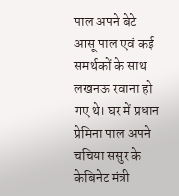पाल अपने बेटे आसू पाल एवं कई समर्थकों के साथ लखनऊ रवाना हो गए थे। घर में प्रधान प्रेमिना पाल अपने चचिया ससुर के केबिनेट मंत्री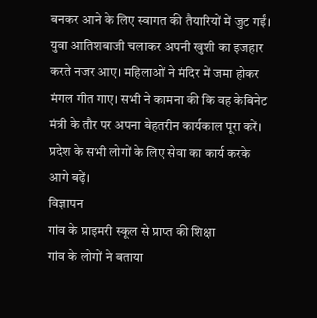बनकर आने के लिए स्वागत की तैयारियों में जुट गईं।
युवा आतिशबाजी चलाकर अपनी खुशी का इजहार करते नजर आए। महिलाओं ने मंदिर में जमा होकर मंगल गीत गाए। सभी ने कामना की कि वह केबिनेट मंत्री के तौर पर अपना बेहतरीन कार्यकाल पूरा करें। प्रदेश के सभी लोगों के लिए सेवा का कार्य करके आगे बढ़ें।
विज्ञापन
गांव के प्राइमरी स्कूल से प्राप्त की शिक्षा
गांव के लोगों ने बताया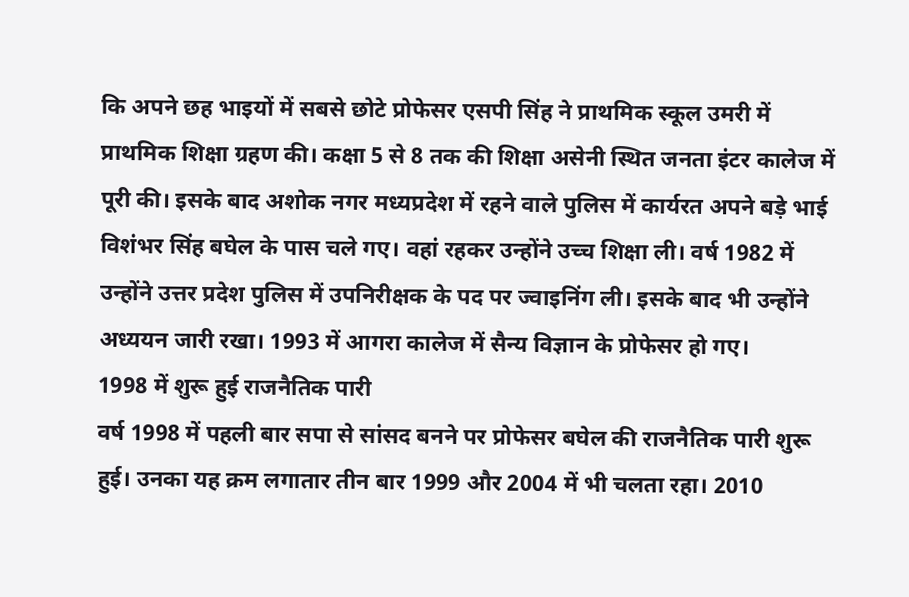कि अपने छह भाइयों में सबसे छोटे प्रोफेसर एसपी सिंह ने प्राथमिक स्कूल उमरी में प्राथमिक शिक्षा ग्रहण की। कक्षा 5 से 8 तक की शिक्षा असेनी स्थित जनता इंटर कालेज में पूरी की। इसके बाद अशोक नगर मध्यप्रदेश में रहने वाले पुलिस में कार्यरत अपने बड़े भाई विशंभर सिंह बघेल के पास चले गए। वहां रहकर उन्होंने उच्च शिक्षा ली। वर्ष 1982 में उन्होंने उत्तर प्रदेश पुलिस में उपनिरीक्षक के पद पर ज्वाइनिंग ली। इसके बाद भी उन्होंने अध्ययन जारी रखा। 1993 में आगरा कालेज में सैन्य विज्ञान के प्रोफेसर हो गए।
1998 में शुरू हुई राजनैतिक पारी
वर्ष 1998 में पहली बार सपा से सांसद बनने पर प्रोफेसर बघेल की राजनैतिक पारी शुरू हुई। उनका यह क्रम लगातार तीन बार 1999 और 2004 में भी चलता रहा। 2010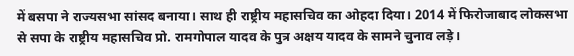में बसपा ने राज्यसभा सांसद बनाया। साथ ही राष्ट्रीय महासचिव का ओहदा दिया। 2014 में फिरोजाबाद लोकसभा से सपा के राष्ट्रीय महासचिव प्रो. रामगोपाल यादव के पुत्र अक्षय यादव के सामने चुनाव लड़े।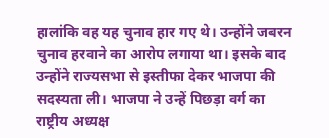हालांकि वह यह चुनाव हार गए थे। उन्होंने जबरन चुनाव हरवाने का आरोप लगाया था। इसके बाद उन्होंने राज्यसभा से इस्तीफा देकर भाजपा की सदस्यता ली। भाजपा ने उन्हें पिछड़ा वर्ग का राष्ट्रीय अध्यक्ष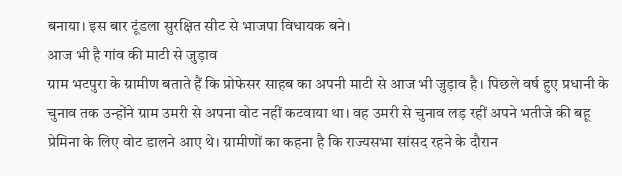बनाया। इस बार टूंडला सुरक्षित सीट से भाजपा विधायक बने।
आज भी है गांव की माटी से जुड़ाव
ग्राम भटपुरा के ग्रामीण बताते हैं कि प्रोफेसर साहब का अपनी माटी से आज भी जुड़ाव है। पिछले वर्ष हुए प्रधानी के चुनाव तक उन्होंने ग्राम उमरी से अपना वोट नहीं कटवाया था। वह उमरी से चुनाव लड़ रहीं अपने भतीजे की बहू प्रेमिना के लिए वोट डालने आए थे। ग्रामीणों का कहना है कि राज्यसभा सांसद रहने के दौरान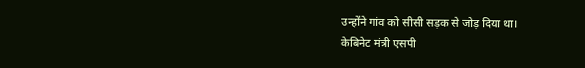उन्होंने गांव को सीसी सड़क से जोड़ दिया था।
केबिनेट मंत्री एसपी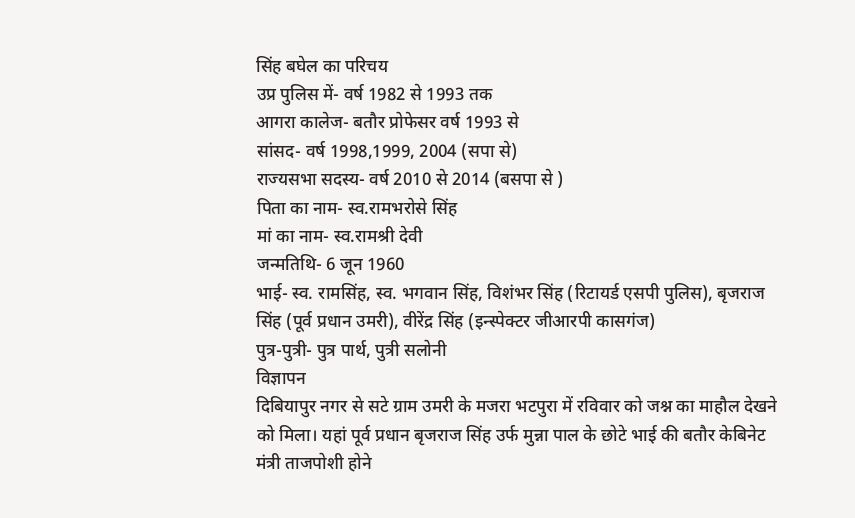सिंह बघेल का परिचय
उप्र पुलिस में- वर्ष 1982 से 1993 तक
आगरा कालेज- बतौर प्रोफेसर वर्ष 1993 से
सांसद- वर्ष 1998,1999, 2004 (सपा से)
राज्यसभा सदस्य- वर्ष 2010 से 2014 (बसपा से )
पिता का नाम- स्व.रामभरोसे सिंह
मां का नाम- स्व.रामश्री देवी
जन्मतिथि- 6 जून 1960
भाई- स्व. रामसिंह, स्व. भगवान सिंह, विशंभर सिंह (रिटायर्ड एसपी पुलिस), बृजराज सिंह (पूर्व प्रधान उमरी), वीरेंद्र सिंह (इन्स्पेक्टर जीआरपी कासगंज)
पुत्र-पुत्री- पुत्र पार्थ, पुत्री सलोनी
विज्ञापन
दिबियापुर नगर से सटे ग्राम उमरी के मजरा भटपुरा में रविवार को जश्न का माहौल देखने को मिला। यहां पूर्व प्रधान बृजराज सिंह उर्फ मुन्ना पाल के छोटे भाई की बतौर केबिनेट मंत्री ताजपोशी होने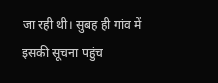जा रही थी। सुबह ही गांव में इसकी सूचना पहुंच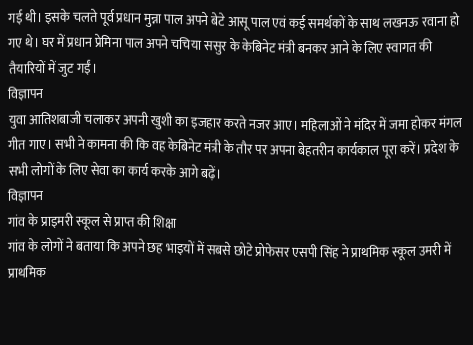गई थी। इसके चलते पूर्व प्रधान मुन्ना पाल अपने बेटे आसू पाल एवं कई समर्थकों के साथ लखनऊ रवाना हो गए थे। घर में प्रधान प्रेमिना पाल अपने चचिया ससुर के केबिनेट मंत्री बनकर आने के लिए स्वागत की तैयारियों में जुट गईं।
विज्ञापन
युवा आतिशबाजी चलाकर अपनी खुशी का इजहार करते नजर आए। महिलाओं ने मंदिर में जमा होकर मंगल गीत गाए। सभी ने कामना की कि वह केबिनेट मंत्री के तौर पर अपना बेहतरीन कार्यकाल पूरा करें। प्रदेश के सभी लोगों के लिए सेवा का कार्य करके आगे बढ़ें।
विज्ञापन
गांव के प्राइमरी स्कूल से प्राप्त की शिक्षा
गांव के लोगों ने बताया कि अपने छह भाइयों में सबसे छोटे प्रोफेसर एसपी सिंह ने प्राथमिक स्कूल उमरी में प्राथमिक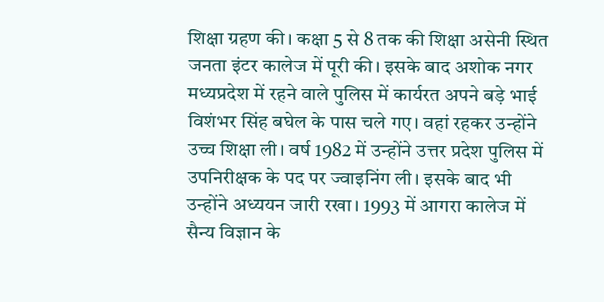शिक्षा ग्रहण की। कक्षा 5 से 8 तक की शिक्षा असेनी स्थित जनता इंटर कालेज में पूरी की। इसके बाद अशोक नगर मध्यप्रदेश में रहने वाले पुलिस में कार्यरत अपने बड़े भाई विशंभर सिंह बघेल के पास चले गए। वहां रहकर उन्होंने उच्च शिक्षा ली। वर्ष 1982 में उन्होंने उत्तर प्रदेश पुलिस में उपनिरीक्षक के पद पर ज्वाइनिंग ली। इसके बाद भी उन्होंने अध्ययन जारी रखा। 1993 में आगरा कालेज में सैन्य विज्ञान के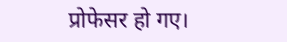प्रोफेसर हो गए।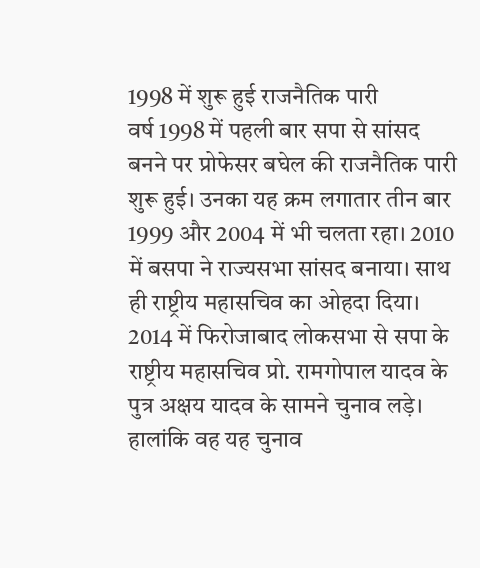1998 में शुरू हुई राजनैतिक पारी
वर्ष 1998 में पहली बार सपा से सांसद बनने पर प्रोफेसर बघेल की राजनैतिक पारी शुरू हुई। उनका यह क्रम लगातार तीन बार 1999 और 2004 में भी चलता रहा। 2010 में बसपा ने राज्यसभा सांसद बनाया। साथ ही राष्ट्रीय महासचिव का ओहदा दिया। 2014 में फिरोजाबाद लोकसभा से सपा के राष्ट्रीय महासचिव प्रो. रामगोपाल यादव के पुत्र अक्षय यादव के सामने चुनाव लड़े। हालांकि वह यह चुनाव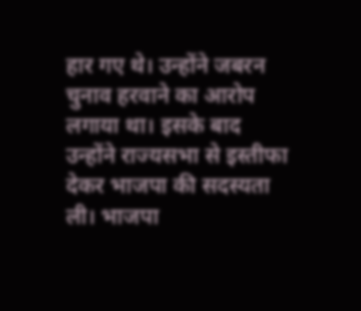हार गए थे। उन्होंने जबरन चुनाव हरवाने का आरोप लगाया था। इसके बाद उन्होंने राज्यसभा से इस्तीफा देकर भाजपा की सदस्यता ली। भाजपा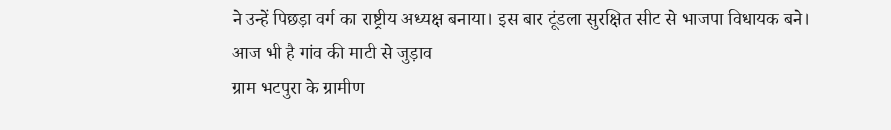ने उन्हें पिछड़ा वर्ग का राष्ट्रीय अध्यक्ष बनाया। इस बार टूंडला सुरक्षित सीट से भाजपा विधायक बने।
आज भी है गांव की माटी से जुड़ाव
ग्राम भटपुरा के ग्रामीण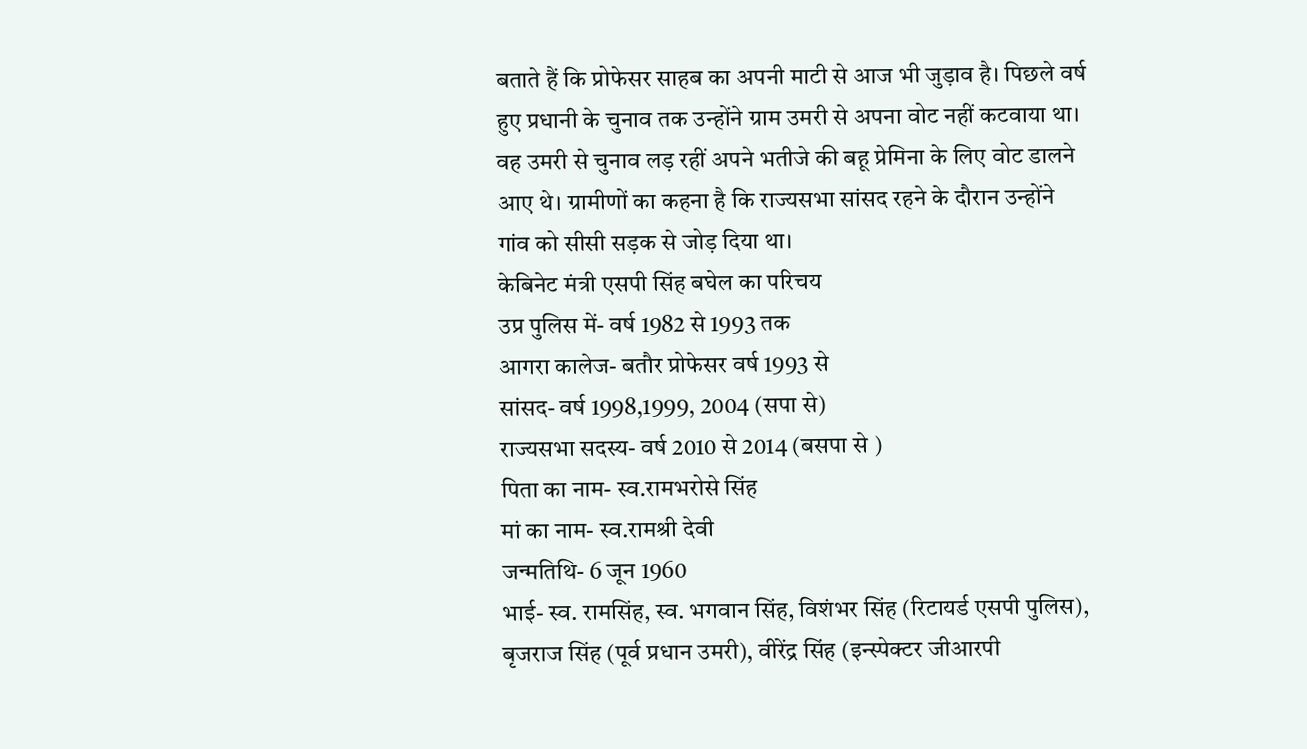बताते हैं कि प्रोफेसर साहब का अपनी माटी से आज भी जुड़ाव है। पिछले वर्ष हुए प्रधानी के चुनाव तक उन्होंने ग्राम उमरी से अपना वोट नहीं कटवाया था। वह उमरी से चुनाव लड़ रहीं अपने भतीजे की बहू प्रेमिना के लिए वोट डालने आए थे। ग्रामीणों का कहना है कि राज्यसभा सांसद रहने के दौरान उन्होंने गांव को सीसी सड़क से जोड़ दिया था।
केबिनेट मंत्री एसपी सिंह बघेल का परिचय
उप्र पुलिस में- वर्ष 1982 से 1993 तक
आगरा कालेज- बतौर प्रोफेसर वर्ष 1993 से
सांसद- वर्ष 1998,1999, 2004 (सपा से)
राज्यसभा सदस्य- वर्ष 2010 से 2014 (बसपा से )
पिता का नाम- स्व.रामभरोसे सिंह
मां का नाम- स्व.रामश्री देवी
जन्मतिथि- 6 जून 1960
भाई- स्व. रामसिंह, स्व. भगवान सिंह, विशंभर सिंह (रिटायर्ड एसपी पुलिस), बृजराज सिंह (पूर्व प्रधान उमरी), वीरेंद्र सिंह (इन्स्पेक्टर जीआरपी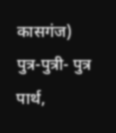कासगंज)
पुत्र-पुत्री- पुत्र पार्थ,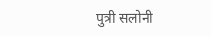पुत्री सलोनी